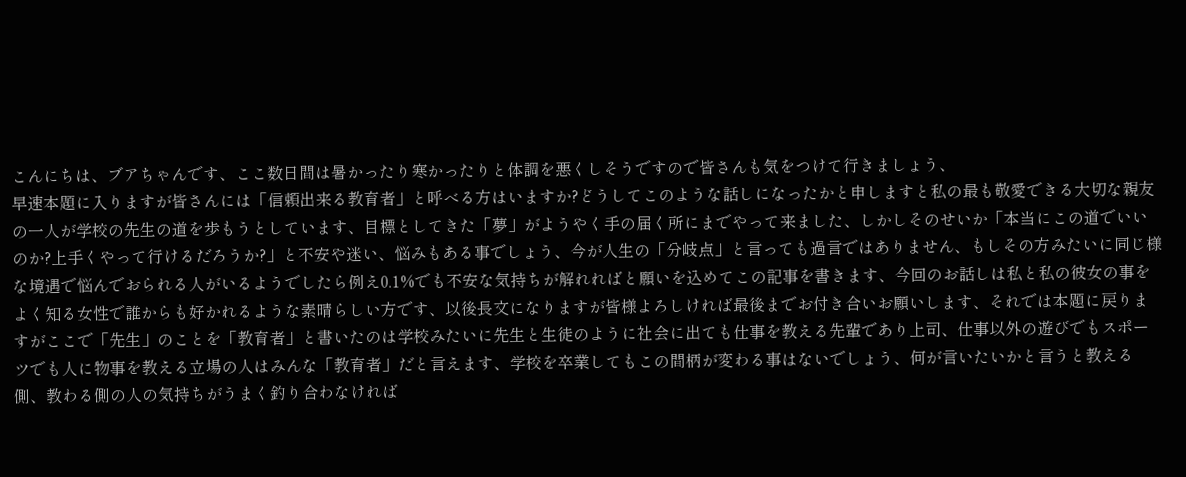こんにちは、ブアちゃんです、ここ数日間は暑かったり寒かったりと体調を悪くしそうですので皆さんも気をつけて行きましょう、
早速本題に入りますが皆さんには「信頼出来る教育者」と呼べる方はいますか?どうしてこのような話しになったかと申しますと私の最も敬愛できる大切な親友の一人が学校の先生の道を歩もうとしています、目標としてきた「夢」がようやく手の届く所にまでやって来ました、しかしそのせいか「本当にこの道でいいのか?上手くやって行けるだろうか?」と不安や迷い、悩みもある事でしょう、今が人生の「分岐点」と言っても過言ではありません、もしその方みたいに同じ様な境遇で悩んでおられる人がいるようでしたら例え0.1%でも不安な気持ちが解れればと願いを込めてこの記事を書きます、今回のお話しは私と私の彼女の事をよく知る女性で誰からも好かれるような素晴らしい方です、以後長文になりますが皆様よろしければ最後までお付き合いお願いします、それでは本題に戻りますがここで「先生」のことを「教育者」と書いたのは学校みたいに先生と生徒のように社会に出ても仕事を教える先輩であり上司、仕事以外の遊びでもスポーツでも人に物事を教える立場の人はみんな「教育者」だと言えます、学校を卒業してもこの間柄が変わる事はないでしょう、何が言いたいかと言うと教える側、教わる側の人の気持ちがうまく釣り合わなければ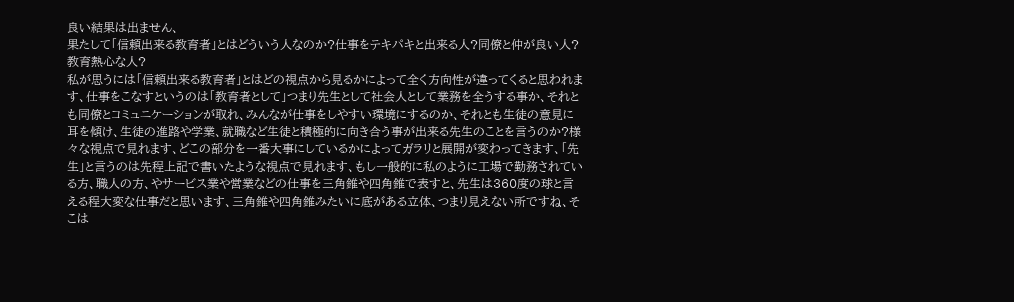良い結果は出ません、
果たして「信頼出来る教育者」とはどういう人なのか?仕事をテキパキと出来る人?同僚と仲が良い人?教育熱心な人?
私が思うには「信頼出来る教育者」とはどの視点から見るかによって全く方向性が違ってくると思われます、仕事をこなすというのは「教育者として」つまり先生として社会人として業務を全うする事か、それとも同僚とコミュニケーションが取れ、みんなが仕事をしやすい環境にするのか、それとも生徒の意見に耳を傾け、生徒の進路や学業、就職など生徒と積極的に向き合う事が出来る先生のことを言うのか?様々な視点で見れます、どこの部分を一番大事にしているかによってガラリと展開が変わってきます、「先生」と言うのは先程上記で書いたような視点で見れます、もし一般的に私のように工場で勤務されている方、職人の方、やサービス業や営業などの仕事を三角錐や四角錐で表すと、先生は360度の球と言える程大変な仕事だと思います、三角錐や四角錐みたいに底がある立体、つまり見えない所ですね、そこは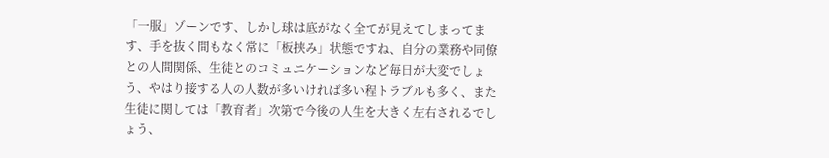「一服」ゾーンです、しかし球は底がなく全てが見えてしまってます、手を抜く間もなく常に「板挟み」状態ですね、自分の業務や同僚との人間関係、生徒とのコミュニケーションなど毎日が大変でしょう、やはり接する人の人数が多いければ多い程トラブルも多く、また生徒に関しては「教育者」次第で今後の人生を大きく左右されるでしょう、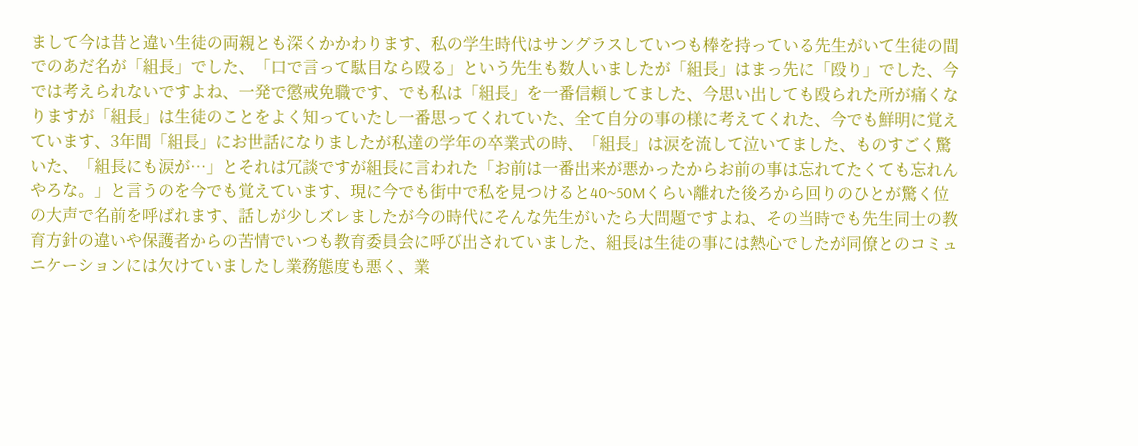まして今は昔と違い生徒の両親とも深くかかわります、私の学生時代はサングラスしていつも棒を持っている先生がいて生徒の間でのあだ名が「組長」でした、「口で言って駄目なら殴る」という先生も数人いましたが「組長」はまっ先に「殴り」でした、今では考えられないですよね、一発で懲戒免職です、でも私は「組長」を一番信頼してました、今思い出しても殴られた所が痛くなりますが「組長」は生徒のことをよく知っていたし一番思ってくれていた、全て自分の事の様に考えてくれた、今でも鮮明に覚えています、3年間「組長」にお世話になりましたが私達の学年の卒業式の時、「組長」は涙を流して泣いてました、ものすごく驚いた、「組長にも涙が…」とそれは冗談ですが組長に言われた「お前は一番出来が悪かったからお前の事は忘れてたくても忘れんやろな。」と言うのを今でも覚えています、現に今でも街中で私を見つけると40~50Mくらい離れた後ろから回りのひとが驚く位の大声で名前を呼ばれます、話しが少しズレましたが今の時代にそんな先生がいたら大問題ですよね、その当時でも先生同士の教育方針の違いや保護者からの苦情でいつも教育委員会に呼び出されていました、組長は生徒の事には熱心でしたが同僚とのコミュニケーションには欠けていましたし業務態度も悪く、業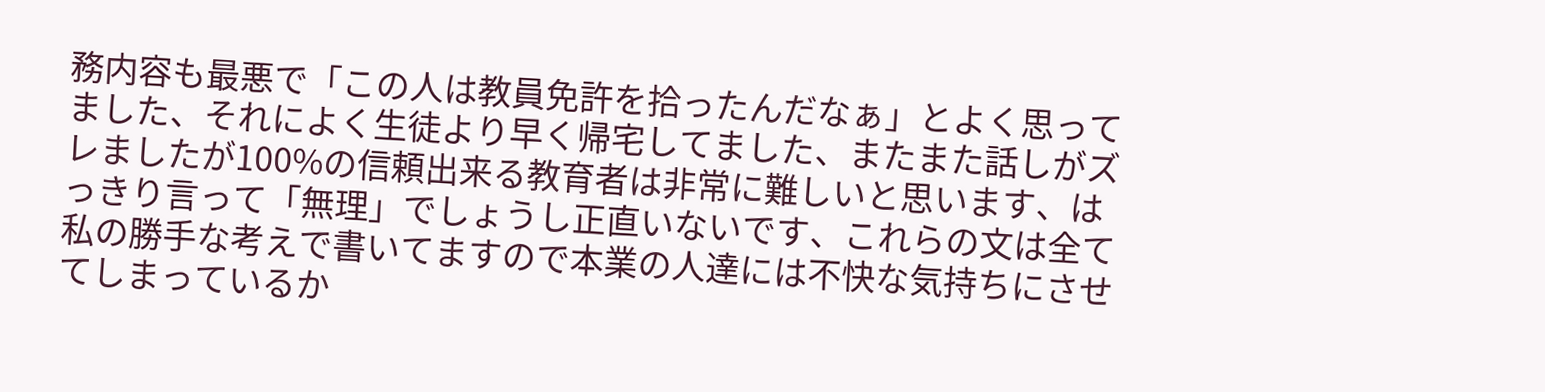務内容も最悪で「この人は教員免許を拾ったんだなぁ」とよく思ってました、それによく生徒より早く帰宅してました、またまた話しがズレましたが100%の信頼出来る教育者は非常に難しいと思います、はっきり言って「無理」でしょうし正直いないです、これらの文は全て私の勝手な考えで書いてますので本業の人達には不快な気持ちにさせてしまっているか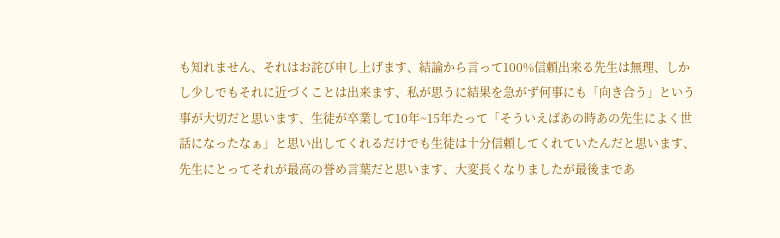も知れません、それはお詫び申し上げます、結論から言って100%信頼出来る先生は無理、しかし少しでもそれに近づくことは出来ます、私が思うに結果を急がず何事にも「向き合う」という事が大切だと思います、生徒が卒業して10年~15年たって「そういえばあの時あの先生によく世話になったなぁ」と思い出してくれるだけでも生徒は十分信頼してくれていたんだと思います、先生にとってそれが最高の誉め言葉だと思います、大変長くなりましたが最後まであ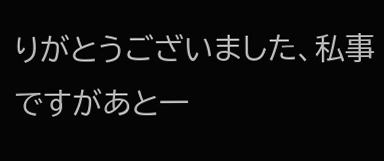りがとうございました、私事ですがあと一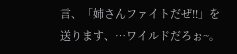言、「姉さんファイトだぜ!!」を送ります、…ワイルドだろぉ~。